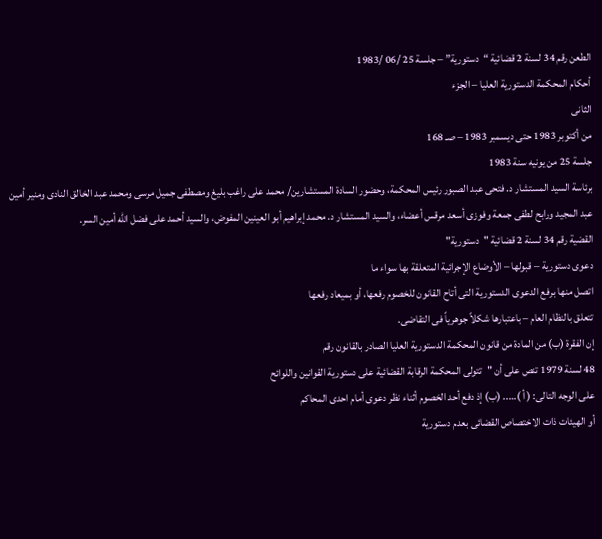الطعن رقم 34 لسنة 2 قضائية “دستورية” – جلسة 25 /06 /1983
أحكام المحكمة الدستورية العليا – الجزء
الثانى
من أكتوبر 1983 حتى ديسمبر 1983 – صـ 168
جلسة 25 من يونيه سنة 1983
برئاسة السيد المستشار د. فتحى عبد الصبور رئيس المحكمة، وحضور السادة المستشارين/ محمد على راغب بليغ ومصطفى جميل مرسى ومحمد عبد الخالق النادى ومنير أمين عبد المجيد ورابح لطفى جمعة وفوزى أسعد مرقس أعضاء، والسيد المستشار د. محمد إبراهيم أبو العينين المفوض، والسيد أحمد على فضل الله أمين السر.
القضية رقم 34 لسنة 2 قضائية "دستورية"
دعوى دستورية – قبولها – الأوضاع الإجرائية المتعلقة بها سواء ما
اتصل منها برفع الدعوى الدستورية التى أتاح القانون للخصوم رفعها، أو بميعاد رفعها
تتعلق بالنظام العام – باعتبارها شكلاً جوهرياً فى التقاضى.
إن الفقرة (ب) من المادة من قانون المحكمة الدستورية العليا الصادر بالقانون رقم
48 لسنة 1979 تنص على أن "تتولى المحكمة الرقابة القضائية على دستورية القوانين واللوائح
على الوجه التالى: ( أ )….. (ب) إذ دفع أحد الخصوم أثناء نظر دعوى أمام احدى المحاكم
أو الهيئات ذات الاختصاص القضائى بعدم دستورية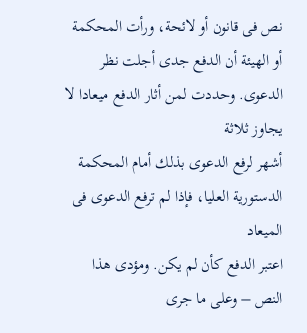نص فى قانون أو لائحة، ورأت المحكمة
أو الهيئة أن الدفع جدى أجلت نظر الدعوى. وحددت لمن أثار الدفع ميعادا لا يجاوز ثلاثة
أشهر لرفع الدعوى بذلك أمام المحكمة الدستورية العليا، فإذا لم ترفع الدعوى فى الميعاد
اعتبر الدفع كأن لم يكن. ومؤدى هذا النص – وعلى ما جرى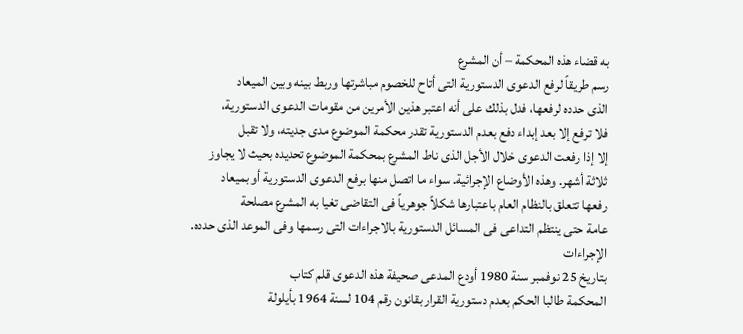به قضاء هذه المحكمة – أن المشرع
رسم طريقاً لرفع الدعوى الدستورية التى أتاح للخصوم مباشرتها وربط بينه وبين الميعاد
الذى حدده لرفعها، فدل بذلك على أنه اعتبر هذين الأمرين من مقومات الدعوى الدستورية،
فلا ترفع إلا بعد إبداء دفع بعدم الدستورية تقدر محكمة الموضوع مدى جديته، ولا تقبل
إلا إذا رفعت الدعوى خلال الأجل الذى ناط المشرع بمحكمة الموضوع تحديده بحيث لا يجاوز
ثلاثة أشهر. وهذه الأوضاع الإجرائية. سواء ما اتصل منها برفع الدعوى الدستورية أو بميعاد
رفعها تتعلق بالنظام العام باعتبارها شكلاً جوهرياً فى التقاضى تغيا به المشرع مصلحة
عامة حتى ينتظم التداعى فى المسائل الدستورية بالاجراءات التى رسمها وفى الموعد الذى حدده.
الإجراءات
بتاريخ 25 نوفمبر سنة 1980 أودع المدعى صحيفة هذه الدعوى قلم كتاب
المحكمة طالبا الحكم بعدم دستورية القرار بقانون رقم 104 لسنة 1964 بأيلولة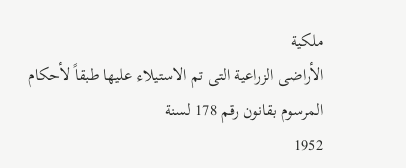ملكية
الأراضى الزراعية التى تم الاستيلاء عليها طبقاً لأحكام المرسوم بقانون رقم 178 لسنة
1952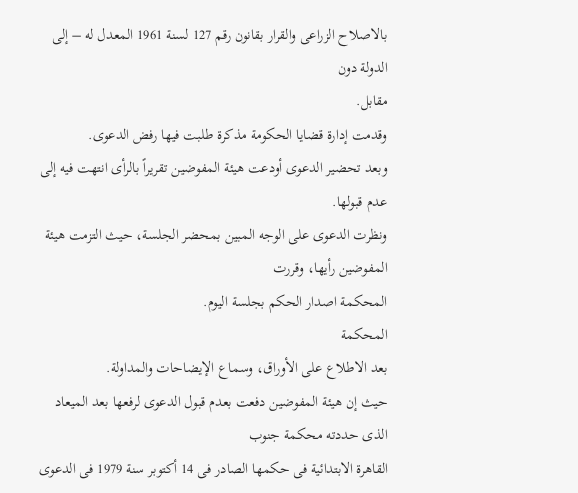بالاصلاح الزراعى والقرار بقانون رقم 127 لسنة 1961 المعدل له – إلى الدولة دون
مقابل.
وقدمت إدارة قضايا الحكومة مذكرة طلبت فيها رفض الدعوى.
وبعد تحضير الدعوى أودعت هيئة المفوضين تقريراً بالرأى انتهت فيه إلى عدم قبولها.
ونظرت الدعوى على الوجه المبين بمحضر الجلسة، حيث التزمت هيئة المفوضين رأيها، وقررت
المحكمة اصدار الحكم بجلسة اليوم.
المحكمة
بعد الاطلاع على الأوراق، وسماع الإيضاحات والمداولة.
حيث إن هيئة المفوضين دفعت بعدم قبول الدعوى لرفعها بعد الميعاد الذى حددته محكمة جنوب
القاهرة الابتدائية فى حكمها الصادر فى 14 أكتوبر سنة 1979 فى الدعوى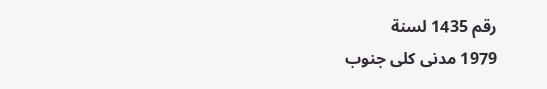رقم 1435 لسنة
1979 مدنى كلى جنوب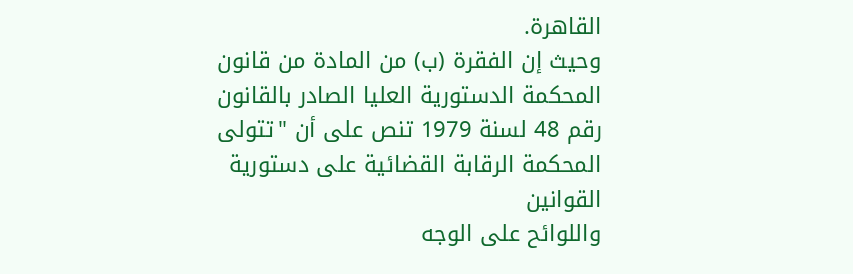القاهرة.
وحيث إن الفقرة (ب) من المادة من قانون المحكمة الدستورية العليا الصادر بالقانون
رقم 48 لسنة 1979 تنص على أن "تتولى المحكمة الرقابة القضائية على دستورية القوانين
واللوائح على الوجه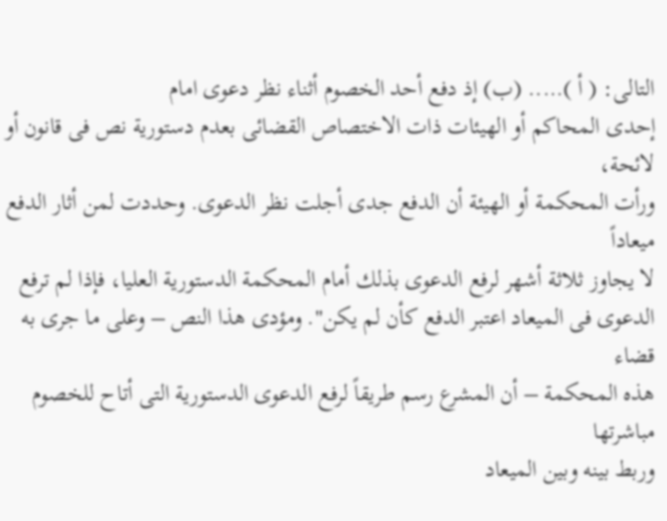التالى: ( أ )….. (ب) إذ دفع أحد الخصوم أثناء نظر دعوى امام
إحدى المحاكم أو الهيئات ذات الاختصاص القضائى بعدم دستورية نص فى قانون أو لائحة،
ورأت المحكمة أو الهيئة أن الدفع جدى أجلت نظر الدعوى. وحددت لمن أثار الدفع ميعاداً
لا يجاوز ثلاثة أشهر لرفع الدعوى بذلك أمام المحكمة الدستورية العليا، فإذا لم ترفع
الدعوى فى الميعاد اعتبر الدفع كأن لم يكن". ومؤدى هذا النص – وعلى ما جرى به قضاء
هذه المحكمة – أن المشرع رسم طريقاً لرفع الدعوى الدستورية التى أتاح للخصوم مباشرتها
وربط بينه وبين الميعاد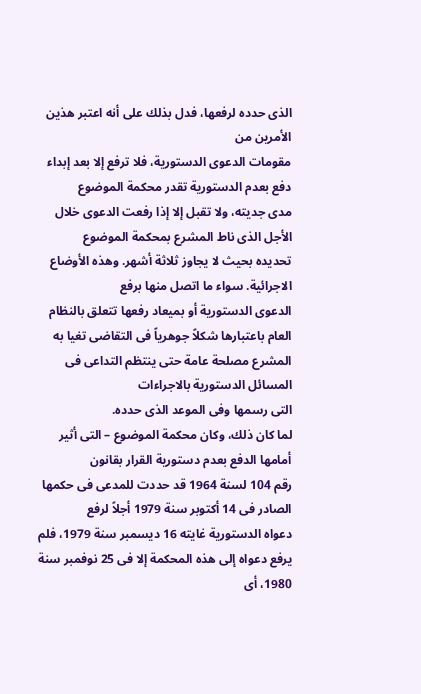الذى حدده لرفعها، فدل بذلك على أنه اعتبر هذين الأمرين من
مقومات الدعوى الدستورية، فلا ترفع إلا بعد إبداء دفع بعدم الدستورية تقدر محكمة الموضوع
مدى جديته، ولا تقبل إلا إذا رفعت الدعوى خلال الأجل الذى ناط المشرع بمحكمة الموضوع
تحديده بحيث لا يجاوز ثلاثة أشهر. وهذه الأوضاع الاجرائية. سواء ما اتصل منها برفع
الدعوى الدستورية أو بميعاد رفعها تتعلق بالنظام العام باعتبارها شكلاً جوهرياً فى التقاضى تغيا به المشرع مصلحة عامة حتى ينتظم التداعى فى المسائل الدستورية بالاجراءات
التى رسمها وفى الموعد الذى حدده.
لما كان ذلك، وكان محكمة الموضوع – التى أثير أمامها الدفع بعدم دستورية القرار بقانون
رقم 104 لسنة 1964 قد حددت للمدعى فى حكمها الصادر فى 14 أكتوبر سنة 1979 أجلاً لرفع
دعواه الدستورية غايته 16 ديسمبر سنة 1979، فلم يرفع دعواه إلى هذه المحكمة إلا فى 25 نوفمبر سنة 1980، أى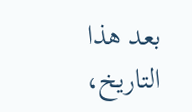بعد هذا التاريخ،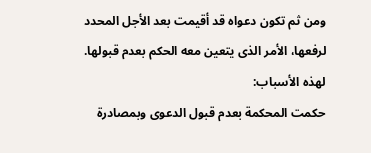ومن ثم تكون دعواه قد أقيمت بعد الأجل المحدد
لرفعها، الأمر الذى يتعين معه الحكم بعدم قبولها.
لهذه الأسباب:
حكمت المحكمة بعدم قبول الدعوى وبمصادرة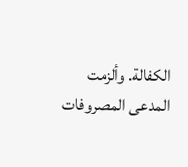الكفالة. وألزمت المدعى المصروفات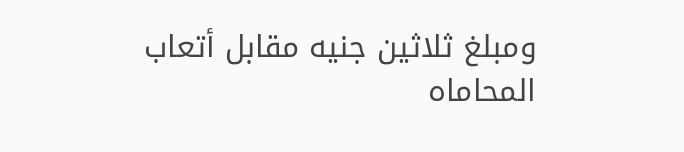ومبلغ ثلاثين جنيه مقابل أتعاب المحاماه